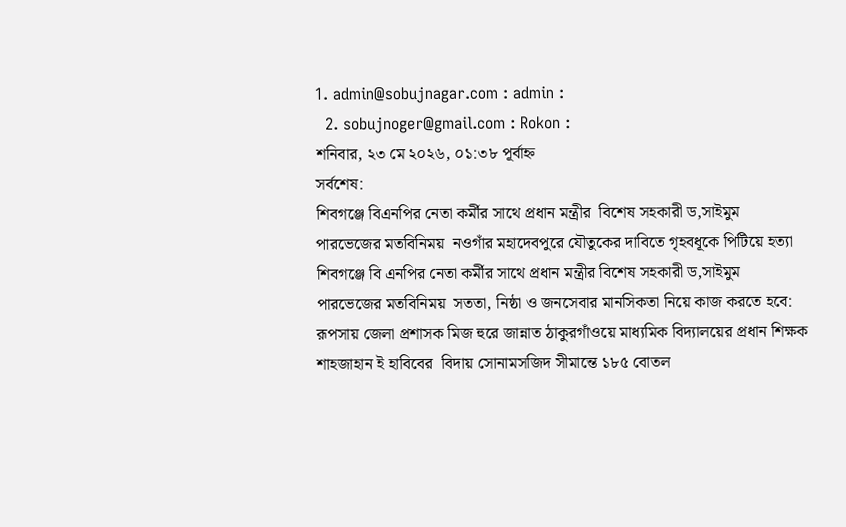1. admin@sobujnagar.com : admin :
  2. sobujnoger@gmail.com : Rokon :
শনিবার, ২৩ মে ২০২৬, ০১:৩৮ পূর্বাহ্ন
সর্বশেষ:
শিবগঞ্জে বিএনপির নেতা কর্মীর সাথে প্রধান মন্ত্রীর  বিশেষ সহকারী ড,সাইমুম পারভেজের মতবিনিময়  নওগাঁর মহাদেবপুরে যৌতুকের দাবিতে গৃহবধূকে পিটিয়ে হত্যা শিবগঞ্জে বি এনপির নেতা কর্মীর সাথে প্রধান মন্ত্রীর বিশেষ সহকারী ড,সাইমুম পারভেজের মতবিনিময়  সততা, নিষ্ঠা ও জনসেবার মানসিকতা নিয়ে কাজ করতে হবে: রূপসায় জেলা প্রশাসক মিজ হুরে জান্নাত ঠাকুরগাঁওয়ে মাধ্যমিক বিদ্যালয়ের প্রধান শিক্ষক শাহজাহান ই হাবিবের  বিদায় সোনামসজিদ সীমান্তে ১৮৫ বোতল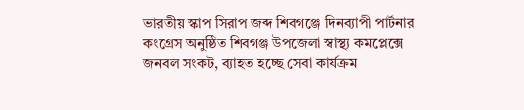ভারতীয় স্কাপ সিরাপ জব্দ শিবগঞ্জে দিনব্যাপী পার্টনার কংগ্রেস অনুষ্ঠিত শিবগঞ্জ উপজেলা স্বাস্থ্য কমপ্লেক্সে জনবল সংকট, ব্যাহত হচ্ছে সেবা কার্যক্রম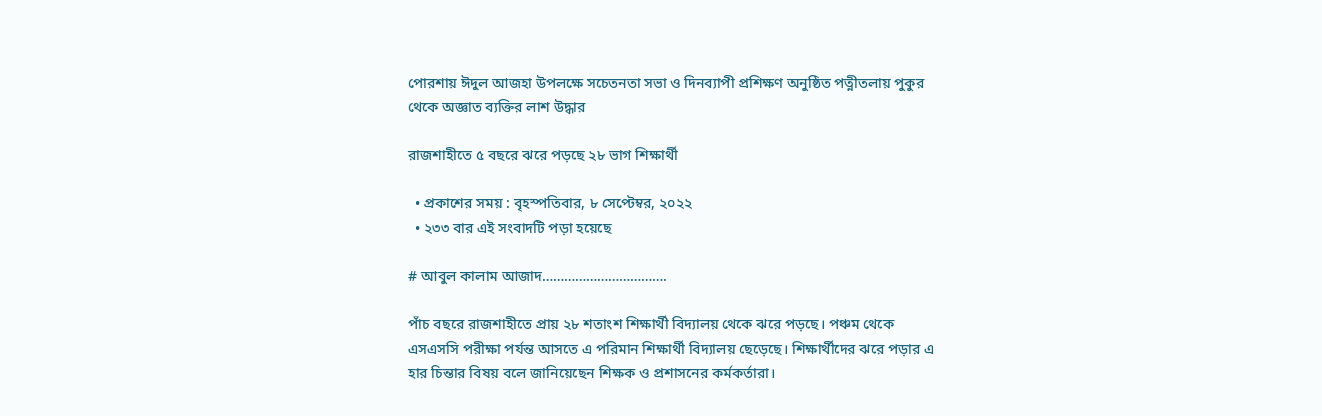পোরশায় ঈদুল আজহা উপলক্ষে সচেতনতা সভা ও দিনব্যাপী প্রশিক্ষণ অনুষ্ঠিত পত্নীতলায় পুকুর থেকে অজ্ঞাত ব্যক্তির লাশ উদ্ধার

রাজশাহীতে ৫ বছরে ঝরে পড়ছে ২৮ ভাগ শিক্ষার্থী

  • প্রকাশের সময় : বৃহস্পতিবার, ৮ সেপ্টেম্বর, ২০২২
  • ২৩৩ বার এই সংবাদটি পড়া হয়েছে

# আবুল কালাম আজাদ…………………………….

পাঁচ বছরে রাজশাহীতে প্রায় ২৮ শতাংশ শিক্ষার্থী বিদ্যালয় থেকে ঝরে পড়ছে। পঞ্চম থেকে এসএসসি পরীক্ষা পর্যন্ত আসতে এ পরিমান শিক্ষার্থী বিদ্যালয় ছেড়েছে। শিক্ষার্থীদের ঝরে পড়ার এ হার চিন্তার বিষয় বলে জানিয়েছেন শিক্ষক ও প্রশাসনের কর্মকর্তারা।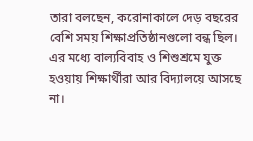তারা বলছেন, করোনাকালে দেড় বছরের বেশি সময় শিক্ষাপ্রতিষ্ঠানগুলো বন্ধ ছিল। এর মধ্যে বাল্যবিবাহ ও শিশুশ্রমে যুক্ত হওয়ায় শিক্ষার্থীরা আর বিদ্যালয়ে আসছে না।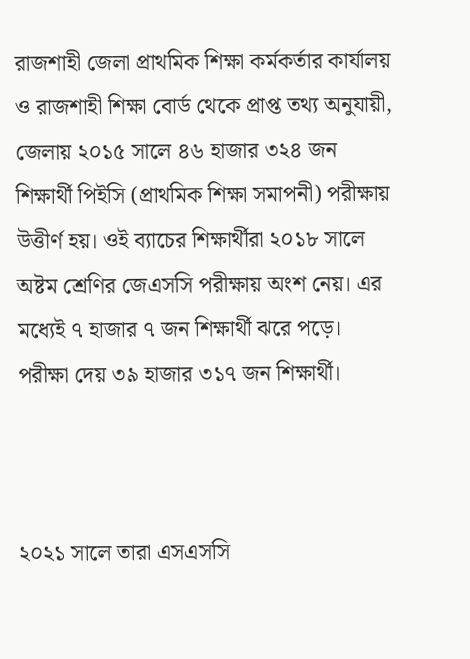রাজশাহী জেলা প্রাথমিক শিক্ষা কর্মকর্তার কার্যালয় ও রাজশাহী শিক্ষা বোর্ড থেকে প্রাপ্ত তথ্য অনুযায়ী, জেলায় ২০১৫ সালে ৪৬ হাজার ৩২৪ জন শিক্ষার্থী পিইসি (প্রাথমিক শিক্ষা সমাপনী) পরীক্ষায় উত্তীর্ণ হয়। ওই ব্যাচের শিক্ষার্থীরা ২০১৮ সালে অষ্টম শ্রেণির জেএসসি পরীক্ষায় অংশ নেয়। এর মধ্যেই ৭ হাজার ৭ জন শিক্ষার্থী ঝরে পড়ে। পরীক্ষা দেয় ৩৯ হাজার ৩১৭ জন শিক্ষার্থী।



২০২১ সালে তারা এসএসসি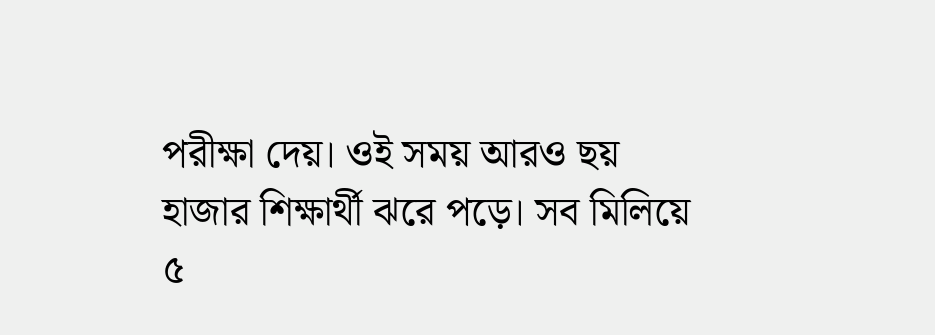পরীক্ষা দেয়। ওই সময় আরও ছয় হাজার শিক্ষার্থী ঝরে পড়ে। সব মিলিয়ে ৫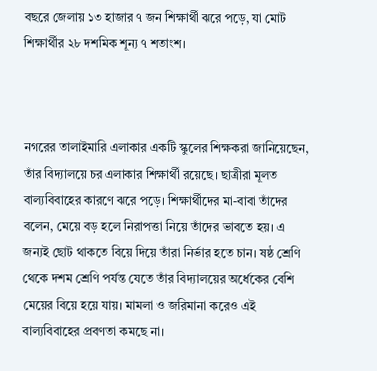বছরে জেলায় ১৩ হাজার ৭ জন শিক্ষার্থী ঝরে পড়ে, যা মোট শিক্ষার্থীর ২৮ দশমিক শূন্য ৭ শতাংশ।



নগরের তালাইমারি এলাকার একটি স্কুলের শিক্ষকরা জানিয়েছেন, তাঁর বিদ্যালয়ে চর এলাকার শিক্ষার্থী রয়েছে। ছাত্রীরা মূলত বাল্যবিবাহের কারণে ঝরে পড়ে। শিক্ষার্থীদের মা-বাবা তাঁদের বলেন, মেয়ে বড় হলে নিরাপত্তা নিয়ে তাঁদের ভাবতে হয়। এ জন্যই ছোট থাকতে বিয়ে দিয়ে তাঁরা নির্ভার হতে চান। ষষ্ঠ শ্রেণি থেকে দশম শ্রেণি পর্যন্ত যেতে তাঁর বিদ্যালয়ের অর্ধেকের বেশি মেয়ের বিয়ে হয়ে যায়। মামলা ও জরিমানা করেও এই বাল্যবিবাহের প্রবণতা কমছে না।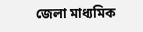জেলা মাধ্যমিক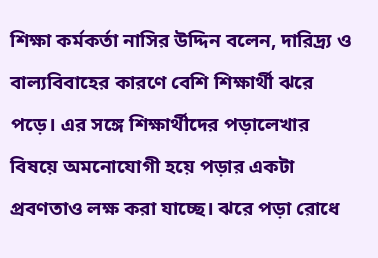শিক্ষা কর্মকর্তা নাসির উদ্দিন বলেন, দারিদ্র্য ও বাল্যবিবাহের কারণে বেশি শিক্ষার্থী ঝরে পড়ে। এর সঙ্গে শিক্ষার্থীদের পড়ালেখার বিষয়ে অমনোযোগী হয়ে পড়ার একটা প্রবণতাও লক্ষ করা যাচ্ছে। ঝরে পড়া রোধে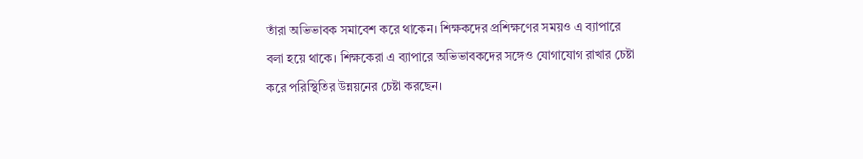তাঁরা অভিভাবক সমাবেশ করে থাকেন। শিক্ষকদের প্রশিক্ষণের সময়ও এ ব্যাপারে বলা হয়ে থাকে। শিক্ষকেরা এ ব্যাপারে অভিভাবকদের সঙ্গেও যোগাযোগ রাখার চেষ্টা করে পরিস্থিতির উন্নয়নের চেষ্টা করছেন।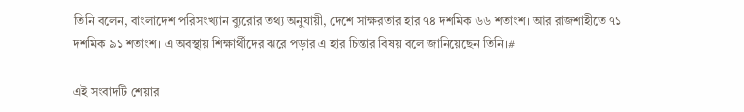তিনি বলেন, বাংলাদেশ পরিসংখ্যান ব্যুরোর তথ্য অনুযায়ী, দেশে সাক্ষরতার হার ৭৪ দশমিক ৬৬ শতাংশ। আর রাজশাহীতে ৭১ দশমিক ৯১ শতাংশ। এ অবস্থায় শিক্ষার্থীদের ঝরে পড়ার এ হার চিন্তার বিষয় বলে জানিয়েছেন তিনি।#

এই সংবাদটি শেয়ার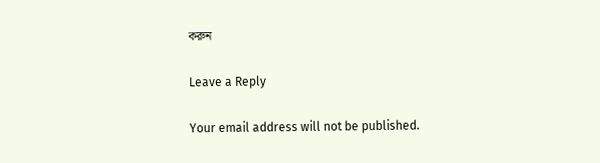করুন

Leave a Reply

Your email address will not be published.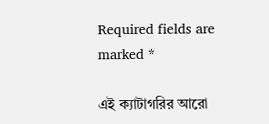Required fields are marked *

এই ক্যাটাগরির আরো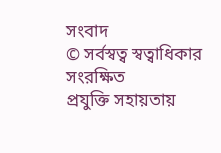সংবাদ
© সর্বস্বত্ব স্বত্বাধিকার সংরক্ষিত
প্রযুক্তি সহায়তায়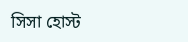সিসা হোস্ট